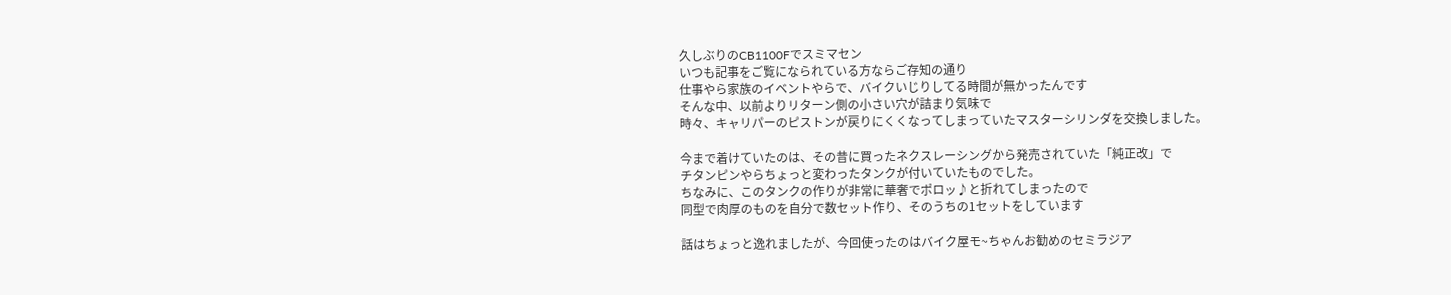久しぶりのCB1100Fでスミマセン
いつも記事をご覧になられている方ならご存知の通り
仕事やら家族のイベントやらで、バイクいじりしてる時間が無かったんです
そんな中、以前よりリターン側の小さい穴が詰まり気味で
時々、キャリパーのピストンが戻りにくくなってしまっていたマスターシリンダを交換しました。

今まで着けていたのは、その昔に買ったネクスレーシングから発売されていた「純正改」で
チタンピンやらちょっと変わったタンクが付いていたものでした。
ちなみに、このタンクの作りが非常に華奢でポロッ♪と折れてしまったので
同型で肉厚のものを自分で数セット作り、そのうちの1セットをしています

話はちょっと逸れましたが、今回使ったのはバイク屋モ~ちゃんお勧めのセミラジア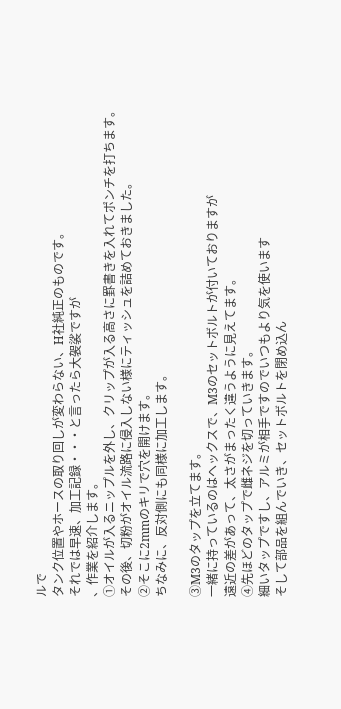ルで
タンク位置やホースの取り回しが変わらない、H社純正のものです。
それでは早速、加工記録・・・と言ったら大袈裟ですが
、作業を紹介します。
①オイルが入るニップルを外し、クリップが入る高さに罫書きを入れてポンチを打ちます。
その後、切粉がオイル流路に侵入しない様にティッシュを詰めておきました。
②そこに2mmのキリで穴を開けます。
ちなみに、反対側にも同様に加工します。

③M3のタップを立てます。
一緒に持っているのはヘックスで、M3のセットボルトが付いておりますが
遠近の差があって、太さがまったく違うように見えてます。
④先ほどのタップで雌ネジを切っていきます。
細いタップですし、アルミが相手ですのでいつもより気を使います
そして部品を組んでいき、セットボルトを閉め込ん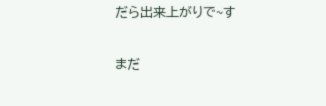だら出来上がりで~す

まだ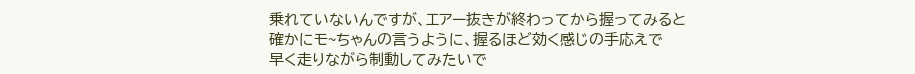乗れていないんですが、エアー抜きが終わってから握ってみると
確かにモ~ちゃんの言うように、握るほど効く感じの手応えで
早く走りながら制動してみたいで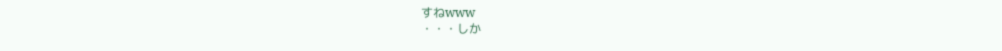すねwww
・・・しか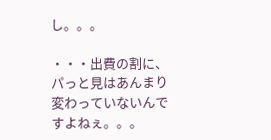し。。。

・・・出費の割に、パっと見はあんまり変わっていないんですよねぇ。。。